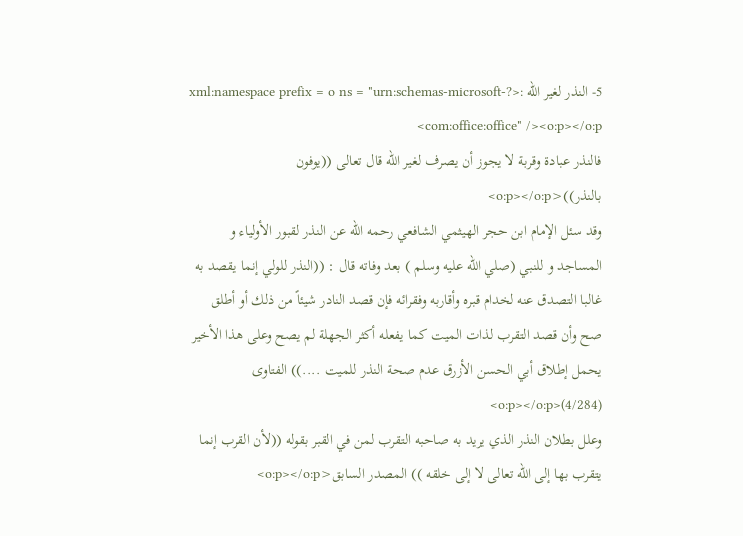5- النذر لغير الله :<?xml:namespace prefix = o ns = "urn:schemas-microsoft-com:office:office" /><o:p></o:p>
فالنذر عبادة وقربة لا يجوز أن يصرف لغير الله قال تعالى ((يوفون بالنذر))<o:p></o:p>
وقد سئل الإمام ابن حجر الهيثمي الشافعي رحمه الله عن النذر لقبور الأولياء و المساجد و للنبي (صلي الله عليه وسلم ) بعد وفاته قال : ((النذر للولي إنما يقصد به غالبا التصدق عنه لخدام قبره وأقاربه وفقرائه فإن قصد النادر شيئاً من ذلك أو أطلق صح وأن قصد التقرب لذات الميت كما يفعله أكثر الجهلة لم يصح وعلى هذا الأخير يحمل إطلاق أبي الحسن الأزرق عدم صحة النذر للميت ....)) الفتاوى (4/284)<o:p></o:p>
وعلل بطلان النذر الذي يريد به صاحبه التقرب لمن في القبر بقوله ((لأن القرب إنما يتقرب بها إلى الله تعالى لا إلى خلقه )) المصدر السابق<o:p></o:p>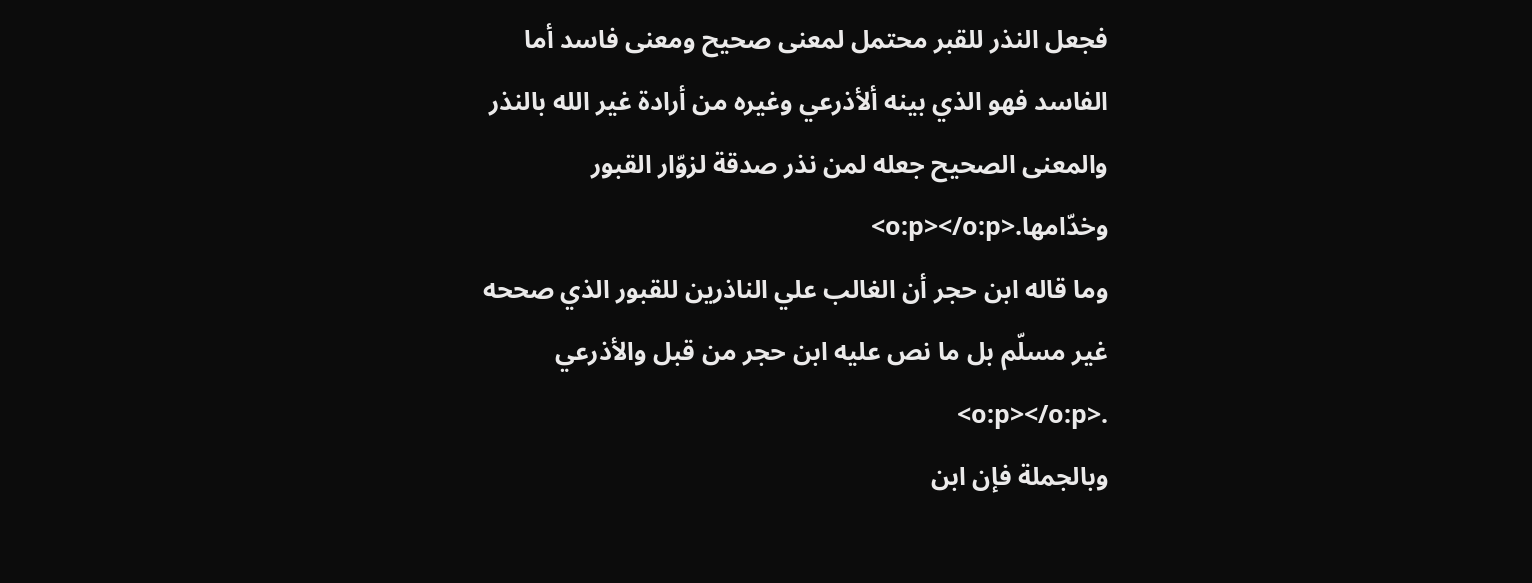فجعل النذر للقبر محتمل لمعنى صحيح ومعنى فاسد أما الفاسد فهو الذي بينه ألأذرعي وغيره من أرادة غير الله بالنذر والمعنى الصحيح جعله لمن نذر صدقة لزوّار القبور وخدّامها.<o:p></o:p>
وما قاله ابن حجر أن الغالب علي الناذرين للقبور الذي صححه غير مسلّم بل ما نص عليه ابن حجر من قبل والأذرعي .<o:p></o:p>
وبالجملة فإن ابن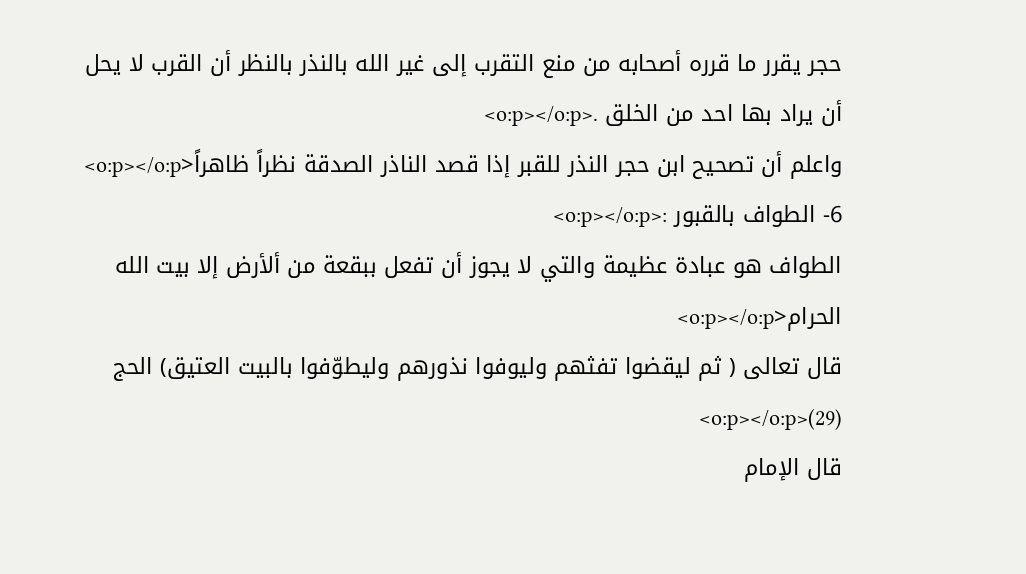حجر يقرر ما قرره أصحابه من منع التقرب إلى غير الله بالنذر بالنظر أن القرب لا يحل أن يراد بها احد من الخلق .<o:p></o:p>
واعلم أن تصحيح ابن حجر النذر للقبر إذا قصد الناذر الصدقة نظراً ظاهراً<o:p></o:p>
6- الطواف بالقبور :<o:p></o:p>
الطواف هو عبادة عظيمة والتي لا يجوز أن تفعل ببقعة من ألأرض إلا بيت الله الحرام<o:p></o:p>
قال تعالى ( ثم ليقضوا تفثهم وليوفوا نذورهم وليطوّفوا بالبيت العتيق) الحج (29)<o:p></o:p>
قال الإمام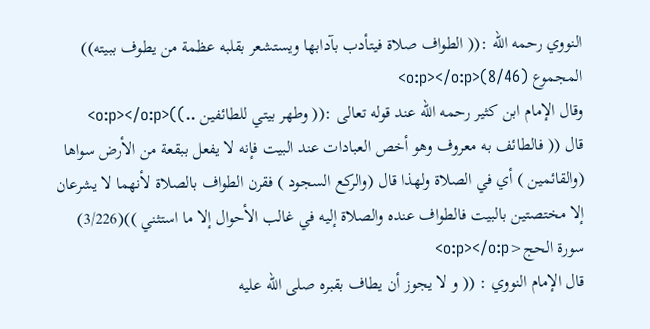النووي رحمه الله :(( الطواف صلاة فيتأدب بآدابها ويستشعر بقلبه عظمة من يطوف ببيته)) المجموع (8/46)<o:p></o:p>
وقال الإمام ابن كثير رحمه الله عند قوله تعالى :(( وطهر بيتي للطائفين ..))<o:p></o:p>
قال (( فالطائف به معروف وهو أخص العبادات عند البيت فإنه لا يفعل ببقعة من الأرض سواها (والقائمين ) أي في الصلاة ولهذا قال (والركع السجود ) فقرن الطواف بالصلاة لأنهما لا يشرعان إلا مختصتين بالبيت فالطواف عنده والصلاة إليه في غالب الأحوال إلا ما استثني ))(3/226) سورة الحج<o:p></o:p>
قال الإمام النووي : (( و لا يجوز أن يطاف بقبره صلى الله عليه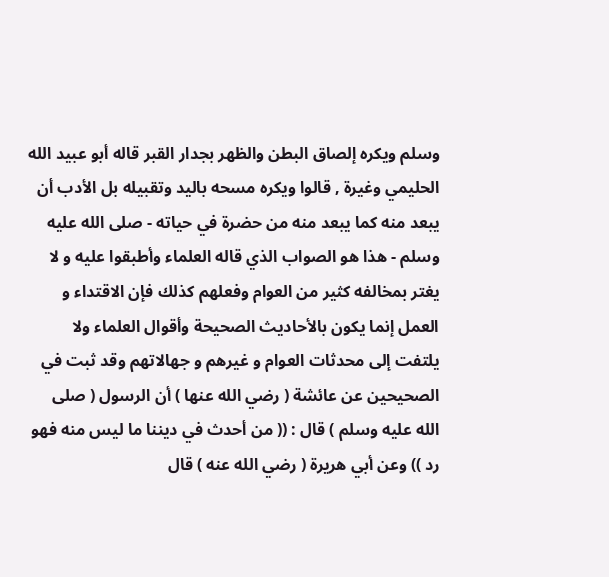وسلم ويكره إلصاق البطن والظهر بجدار القبر قاله أبو عبيد الله الحليمي وغيرة , قالوا ويكره مسحه باليد وتقبيله بل الأدب أن يبعد منه كما يبعد منه من حضرة في حياته - صلى الله عليه وسلم - هذا هو الصواب الذي قاله العلماء وأطبقوا عليه و لا يغتر بمخالفه كثير من العوام وفعلهم كذلك فإن الاقتداء و العمل إنما يكون بالأحاديث الصحيحة وأقوال العلماء ولا يلتفت إلى محدثات العوام و غيرهم و جهالاتهم وقد ثبت في الصحيحين عن عائشة ( رضي الله عنها ) أن الرسول ( صلى الله عليه وسلم ) قال : (( من أحدث في ديننا ما ليس منه فهو رد )) وعن أبي هريرة ( رضي الله عنه ) قال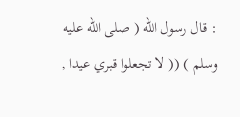: قال رسول الله ( صلى الله عليه وسلم ) (( لا تجعلوا قبري عيدا ,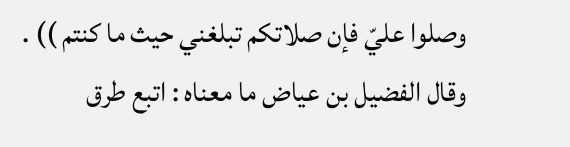وصلوا عليّ فإن صلاتكم تبلغني حيث ما كنتم )) . وقال الفضيل بن عياض ما معناه : اتبع طرق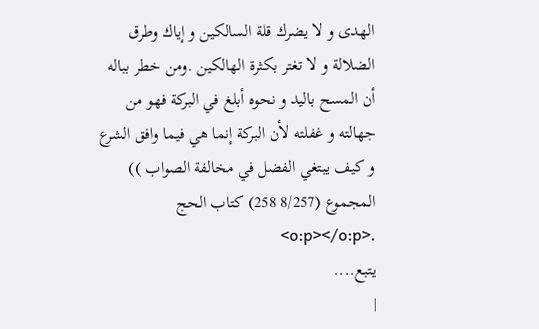الهدى و لا يضرك قلة السالكين و إياك وطرق الضلالة و لا تغتر بكثرة الهالكين .ومن خطر بباله أن المسح باليد و نحوه أبلغ في البركة فهو من جهالته و غفلته لأن البركة إنما هي فيما وافق الشرع و كيف يبتغي الفضل في مخالفة الصواب )) المجموع (8/257 258) كتاب الحج .<o:p></o:p>
يتبع....
|